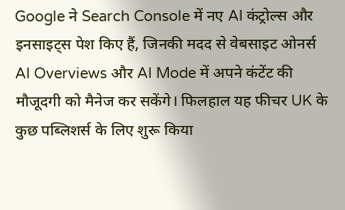Google ने Search Console में नए AI कंट्रोल्स और इनसाइट्स पेश किए हैं, जिनकी मदद से वेबसाइट ओनर्स AI Overviews और AI Mode में अपने कंटेंट की मौजूदगी को मैनेज कर सकेंगे। फिलहाल यह फीचर UK के कुछ पब्लिशर्स के लिए शुरू किया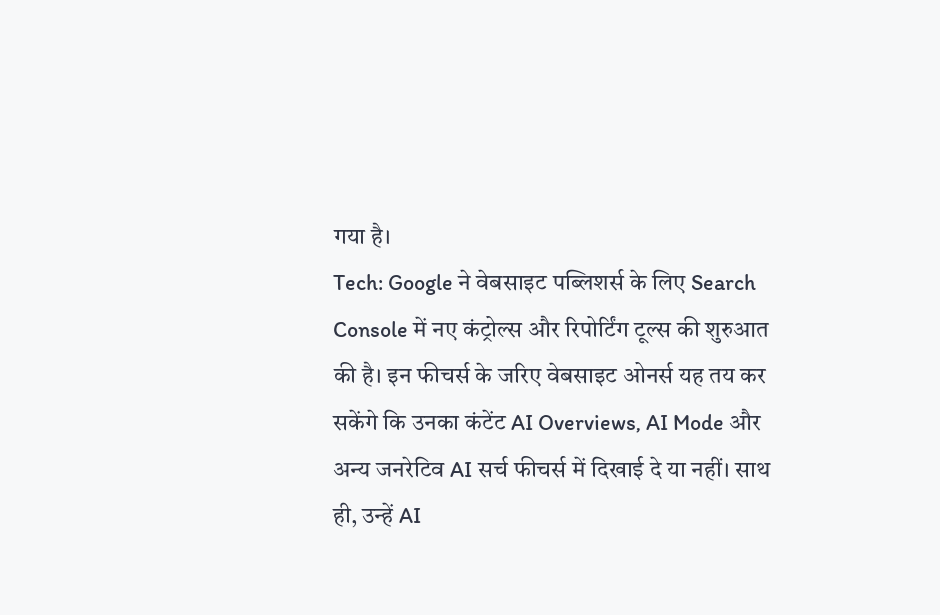गया है।
Tech: Google ने वेबसाइट पब्लिशर्स के लिए Search Console में नए कंट्रोल्स और रिपोर्टिंग टूल्स की शुरुआत की है। इन फीचर्स के जरिए वेबसाइट ओनर्स यह तय कर सकेंगे कि उनका कंटेंट AI Overviews, AI Mode और अन्य जनरेटिव AI सर्च फीचर्स में दिखाई दे या नहीं। साथ ही, उन्हें AI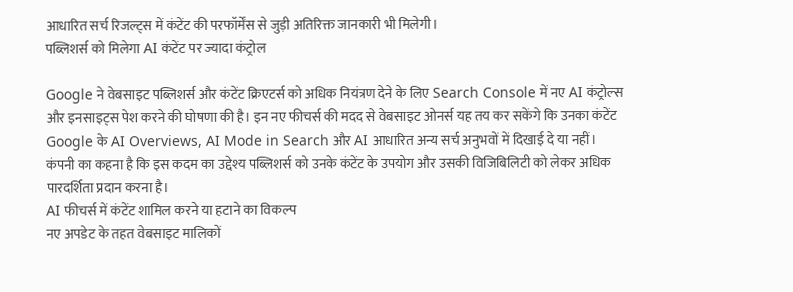आधारित सर्च रिजल्ट्स में कंटेंट की परफॉर्मेंस से जुड़ी अतिरिक्त जानकारी भी मिलेगी।
पब्लिशर्स को मिलेगा AI कंटेंट पर ज्यादा कंट्रोल

Google ने वेबसाइट पब्लिशर्स और कंटेंट क्रिएटर्स को अधिक नियंत्रण देने के लिए Search Console में नए AI कंट्रोल्स और इनसाइट्स पेश करने की घोषणा की है। इन नए फीचर्स की मदद से वेबसाइट ओनर्स यह तय कर सकेंगे कि उनका कंटेंट Google के AI Overviews, AI Mode in Search और AI आधारित अन्य सर्च अनुभवों में दिखाई दे या नहीं। कंपनी का कहना है कि इस कदम का उद्देश्य पब्लिशर्स को उनके कंटेंट के उपयोग और उसकी विजिबिलिटी को लेकर अधिक पारदर्शिता प्रदान करना है।
AI फीचर्स में कंटेंट शामिल करने या हटाने का विकल्प
नए अपडेट के तहत वेबसाइट मालिकों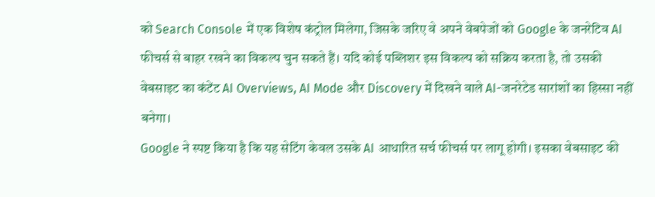को Search Console में एक विशेष कंट्रोल मिलेगा, जिसके जरिए वे अपने वेबपेजों को Google के जनरेटिव AI फीचर्स से बाहर रखने का विकल्प चुन सकते हैं। यदि कोई पब्लिशर इस विकल्प को सक्रिय करता है, तो उसकी वेबसाइट का कंटेंट AI Overviews, AI Mode और Discovery में दिखने वाले AI-जनरेटेड सारांशों का हिस्सा नहीं बनेगा।
Google ने स्पष्ट किया है कि यह सेटिंग केवल उसके AI आधारित सर्च फीचर्स पर लागू होगी। इसका वेबसाइट की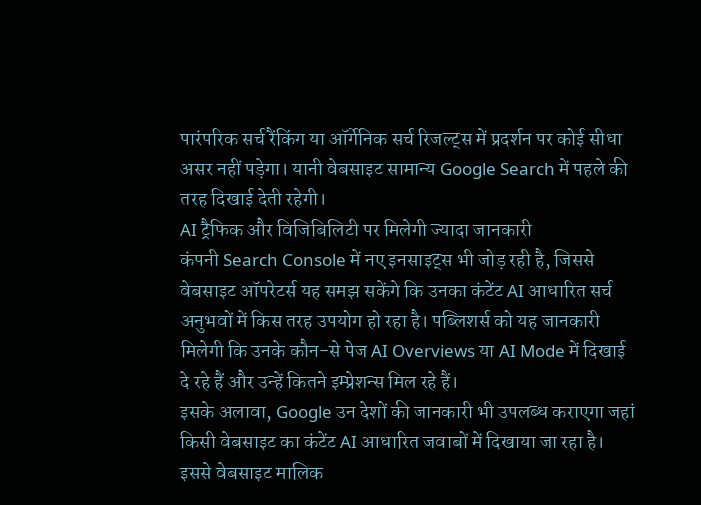पारंपरिक सर्च रैंकिंग या ऑर्गेनिक सर्च रिजल्ट्स में प्रदर्शन पर कोई सीधा असर नहीं पड़ेगा। यानी वेबसाइट सामान्य Google Search में पहले की तरह दिखाई देती रहेगी।
AI ट्रैफिक और विजिबिलिटी पर मिलेगी ज्यादा जानकारी
कंपनी Search Console में नए इनसाइट्स भी जोड़ रही है, जिससे वेबसाइट ऑपरेटर्स यह समझ सकेंगे कि उनका कंटेंट AI आधारित सर्च अनुभवों में किस तरह उपयोग हो रहा है। पब्लिशर्स को यह जानकारी मिलेगी कि उनके कौन-से पेज AI Overviews या AI Mode में दिखाई दे रहे हैं और उन्हें कितने इम्प्रेशन्स मिल रहे हैं।
इसके अलावा, Google उन देशों की जानकारी भी उपलब्ध कराएगा जहां किसी वेबसाइट का कंटेंट AI आधारित जवाबों में दिखाया जा रहा है। इससे वेबसाइट मालिक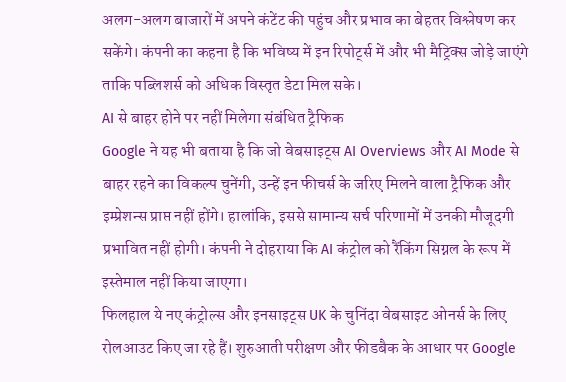अलग-अलग बाजारों में अपने कंटेंट की पहुंच और प्रभाव का बेहतर विश्लेषण कर सकेंगे। कंपनी का कहना है कि भविष्य में इन रिपोर्ट्स में और भी मैट्रिक्स जोड़े जाएंगे ताकि पब्लिशर्स को अधिक विस्तृत डेटा मिल सके।
AI से बाहर होने पर नहीं मिलेगा संबंधित ट्रैफिक
Google ने यह भी बताया है कि जो वेबसाइट्स AI Overviews और AI Mode से बाहर रहने का विकल्प चुनेंगी, उन्हें इन फीचर्स के जरिए मिलने वाला ट्रैफिक और इम्प्रेशन्स प्राप्त नहीं होंगे। हालांकि, इससे सामान्य सर्च परिणामों में उनकी मौजूदगी प्रभावित नहीं होगी। कंपनी ने दोहराया कि AI कंट्रोल को रैंकिंग सिग्नल के रूप में इस्तेमाल नहीं किया जाएगा।
फिलहाल ये नए कंट्रोल्स और इनसाइट्स UK के चुनिंदा वेबसाइट ओनर्स के लिए रोलआउट किए जा रहे हैं। शुरुआती परीक्षण और फीडबैक के आधार पर Google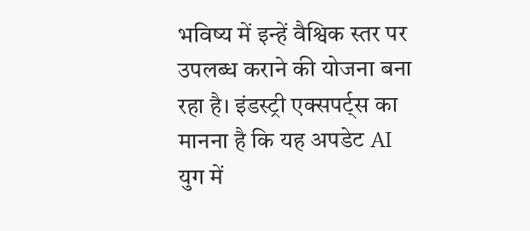भविष्य में इन्हें वैश्विक स्तर पर उपलब्ध कराने की योजना बना रहा है। इंडस्ट्री एक्सपर्ट्स का मानना है कि यह अपडेट AI युग में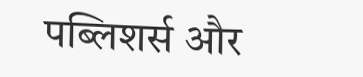पब्लिशर्स और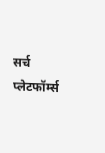सर्च प्लेटफॉर्म्स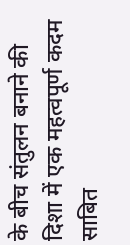के बीच संतुलन बनाने की दिशा में एक महत्वपूर्ण कदम साबित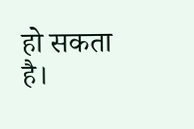हो सकता है।